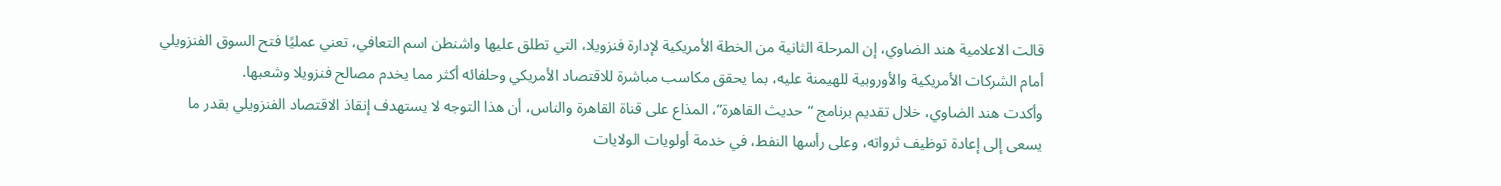قالت الاعلامية هند الضاوي، إن المرحلة الثانية من الخطة الأمريكية لإدارة فنزويلا، التي تطلق عليها واشنطن اسم التعافي، تعني عمليًا فتح السوق الفنزويلي أمام الشركات الأمريكية والأوروبية للهيمنة عليه، بما يحقق مكاسب مباشرة للاقتصاد الأمريكي وحلفائه أكثر مما يخدم مصالح فنزويلا وشعبها.
وأكدت هند الضاوي، خلال تقديم برنامج “حديث القاهرة”، المذاع على قناة القاهرة والناس، أن هذا التوجه لا يستهدف إنقاذ الاقتصاد الفنزويلي بقدر ما يسعى إلى إعادة توظيف ثرواته، وعلى رأسها النفط، في خدمة أولويات الولايات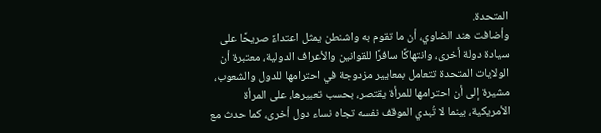المتحدة.
وأضافت هند الضاوي، أن ما تقوم به واشنطن يمثل اعتداءً صريحًا على سيادة دولة أخرى، وانتهاكًا سافرًا للقوانين والأعراف الدولية، معتبرة أن الولايات المتحدة تتعامل بمعايير مزدوجة في احترامها للدول والشعوب، مشيرة إلى أن احترامها للمرأة يقتصر، بحسب تعبيرها، على المرأة الأمريكية، بينما لا تُبدي الموقف نفسه تجاه نساء دول أخرى، كما حدث مع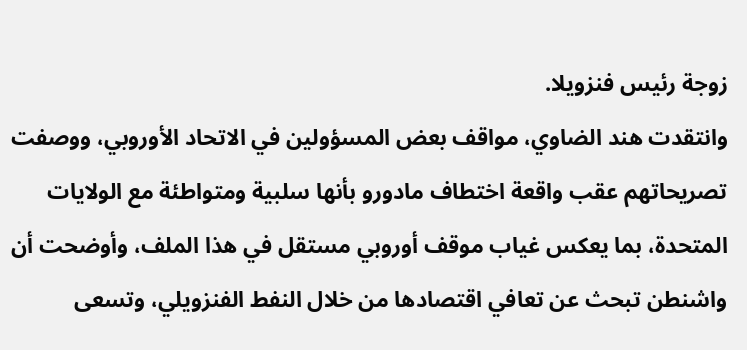زوجة رئيس فنزويلا.
وانتقدت هند الضاوي، مواقف بعض المسؤولين في الاتحاد الأوروبي، ووصفت تصريحاتهم عقب واقعة اختطاف مادورو بأنها سلبية ومتواطئة مع الولايات المتحدة، بما يعكس غياب موقف أوروبي مستقل في هذا الملف، وأوضحت أن واشنطن تبحث عن تعافي اقتصادها من خلال النفط الفنزويلي، وتسعى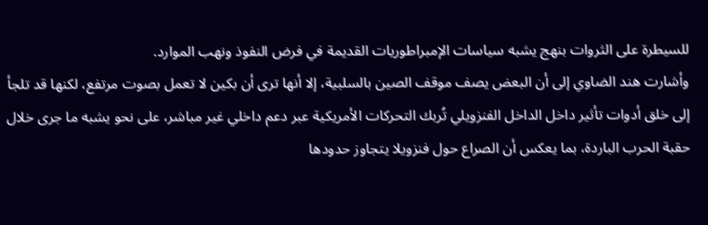للسيطرة على الثروات بنهج يشبه سياسات الإمبراطوريات القديمة في فرض النفوذ ونهب الموارد.
وأشارت هند الضاوي إلى أن البعض يصف موقف الصين بالسلبية، إلا أنها ترى أن بكين لا تعمل بصوت مرتفع، لكنها قد تلجأ إلى خلق أدوات تأثير داخل الداخل الفنزويلي تُربك التحركات الأمريكية عبر دعم داخلي غير مباشر، على نحو يشبه ما جرى خلال حقبة الحرب الباردة، بما يعكس أن الصراع حول فنزويلا يتجاوز حدودها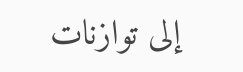إلى توازنات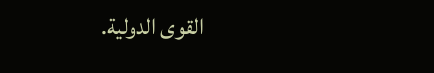القوى الدولية.